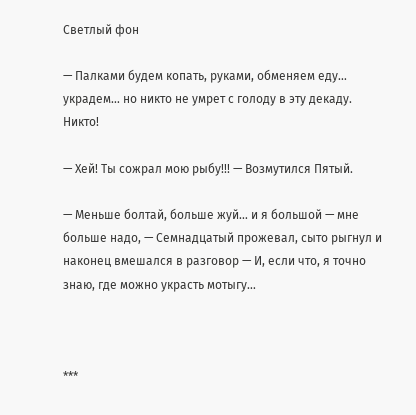Светлый фон

— Палками будем копать, руками, обменяем еду… украдем… но никто не умрет с голоду в эту декаду. Никто!

— Хей! Ты сожрал мою рыбу!!! — Возмутился Пятый.

— Меньше болтай, больше жуй… и я большой — мне больше надо, — Семнадцатый прожевал, сыто рыгнул и наконец вмешался в разговор — И, если что, я точно знаю, где можно украсть мотыгу…



***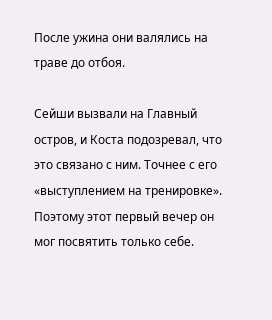После ужина они валялись на траве до отбоя.

Сейши вызвали на Главный остров, и Коста подозревал, что это связано с ним. Точнее с его «выступлением на тренировке». Поэтому этот первый вечер он мог посвятить только себе.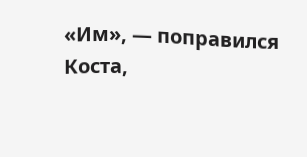«Им», — поправился Коста,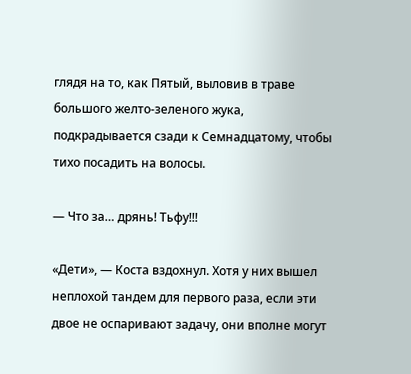глядя на то, как Пятый, выловив в траве большого желто-зеленого жука, подкрадывается сзади к Семнадцатому, чтобы тихо посадить на волосы.

— Что за… дрянь! Тьфу!!!

«Дети», — Коста вздохнул. Хотя у них вышел неплохой тандем для первого раза, если эти двое не оспаривают задачу, они вполне могут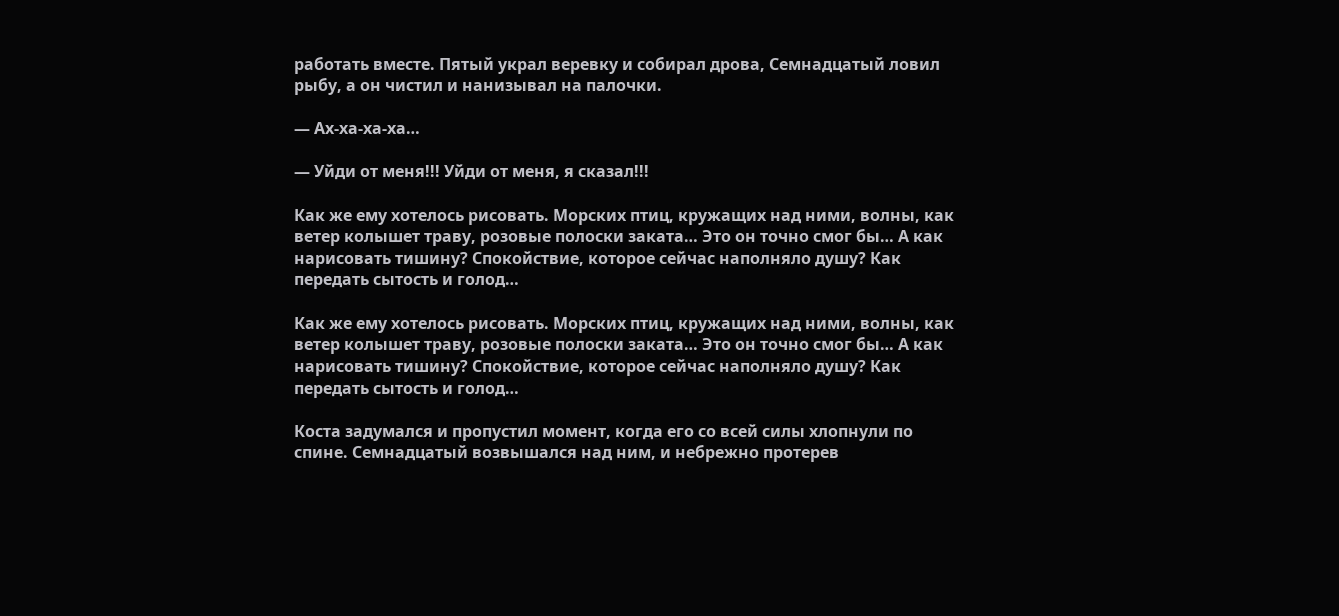работать вместе. Пятый украл веревку и собирал дрова, Семнадцатый ловил рыбу, а он чистил и нанизывал на палочки.

— Ах-ха-ха-ха…

— Уйди от меня!!! Уйди от меня, я сказал!!!

Как же ему хотелось рисовать. Морских птиц, кружащих над ними, волны, как ветер колышет траву, розовые полоски заката… Это он точно смог бы… А как нарисовать тишину? Спокойствие, которое сейчас наполняло душу? Как передать сытость и голод…

Как же ему хотелось рисовать. Морских птиц, кружащих над ними, волны, как ветер колышет траву, розовые полоски заката… Это он точно смог бы… А как нарисовать тишину? Спокойствие, которое сейчас наполняло душу? Как передать сытость и голод…

Коста задумался и пропустил момент, когда его со всей силы хлопнули по спине. Семнадцатый возвышался над ним, и небрежно протерев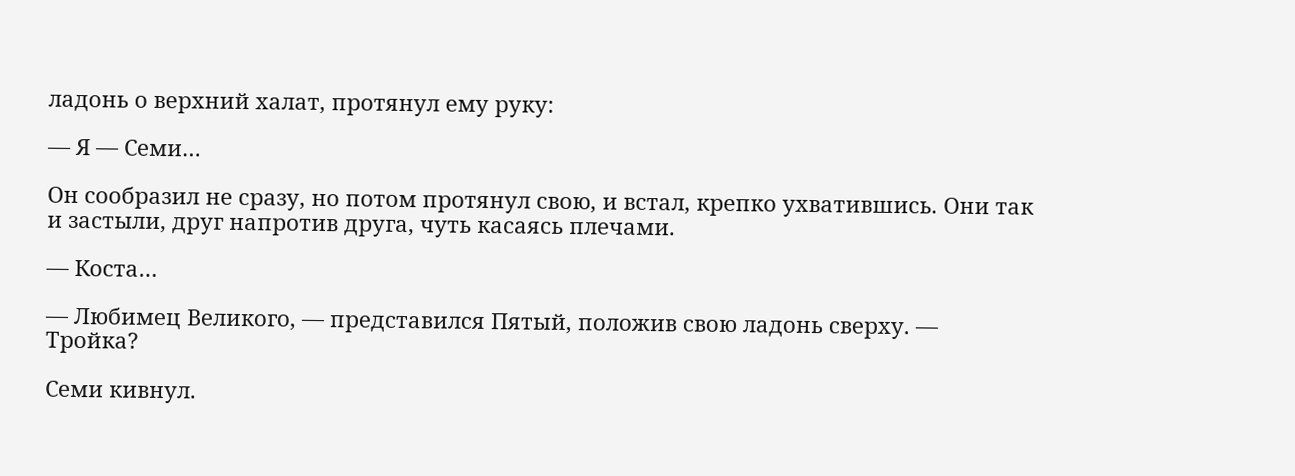ладонь о верхний халат, протянул ему руку:

— Я — Семи…

Он сообразил не сразу, но потом протянул свою, и встал, крепко ухватившись. Они так и застыли, друг напротив друга, чуть касаясь плечами.

— Коста…

— Любимец Великого, — представился Пятый, положив свою ладонь сверху. — Тройка?

Семи кивнул.